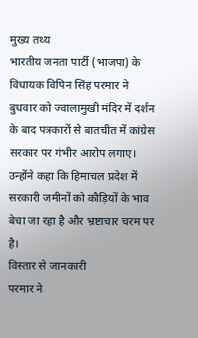मुख्य तथ्य
भारतीय जनता पार्टी (भाजपा) के विधायक विपिन सिंह परमार ने बुधवार को ज्वालामुखी मंदिर में दर्शन के बाद पत्रकारों से बातचीत में कांग्रेस सरकार पर गंभीर आरोप लगाए। उन्होंने कहा कि हिमाचल प्रदेश में सरकारी जमीनों को कौड़ियों के भाव बेचा जा रहा है और भ्रष्टाचार चरम पर है।
विस्तार से जानकारी
परमार ने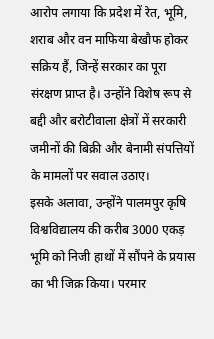आरोप लगाया कि प्रदेश में रेत, भूमि, शराब और वन माफिया बेखौफ होकर सक्रिय हैं, जिन्हें सरकार का पूरा संरक्षण प्राप्त है। उन्होंने विशेष रूप से बद्दी और बरोटीवाला क्षेत्रों में सरकारी जमीनों की बिक्री और बेनामी संपत्तियों के मामलों पर सवाल उठाए।
इसके अलावा, उन्होंने पालमपुर कृषि विश्वविद्यालय की करीब 3000 एकड़ भूमि को निजी हाथों में सौंपने के प्रयास का भी जिक्र किया। परमार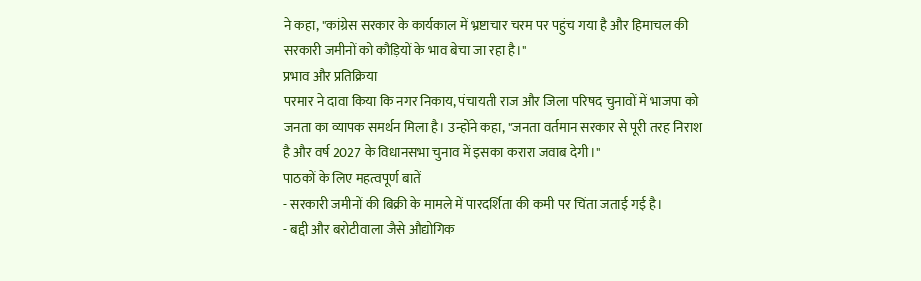ने कहा, "कांग्रेस सरकार के कार्यकाल में भ्रष्टाचार चरम पर पहुंच गया है और हिमाचल की सरकारी जमीनों को कौड़ियों के भाव बेचा जा रहा है।"
प्रभाव और प्रतिक्रिया
परमार ने दावा किया कि नगर निकाय, पंचायती राज और जिला परिषद चुनावों में भाजपा को जनता का व्यापक समर्थन मिला है। उन्होंने कहा, "जनता वर्तमान सरकार से पूरी तरह निराश है और वर्ष 2027 के विधानसभा चुनाव में इसका करारा जवाब देगी।"
पाठकों के लिए महत्वपूर्ण बातें
- सरकारी जमीनों की बिक्री के मामले में पारदर्शिता की कमी पर चिंता जताई गई है।
- बद्दी और बरोटीवाला जैसे औद्योगिक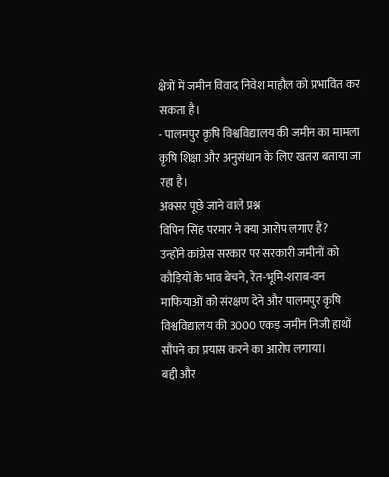क्षेत्रों में जमीन विवाद निवेश माहौल को प्रभावित कर सकता है।
- पालमपुर कृषि विश्वविद्यालय की जमीन का मामला कृषि शिक्षा और अनुसंधान के लिए खतरा बताया जा रहा है।
अक्सर पूछे जाने वाले प्रश्न
विपिन सिंह परमार ने क्या आरोप लगाए हैं?
उन्होंने कांग्रेस सरकार पर सरकारी जमीनों को कौड़ियों के भाव बेचने, रेत-भूमि-शराब-वन माफियाओं को संरक्षण देने और पालमपुर कृषि विश्वविद्यालय की 3000 एकड़ जमीन निजी हाथों सौंपने का प्रयास करने का आरोप लगाया।
बद्दी और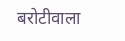बरोटीवाला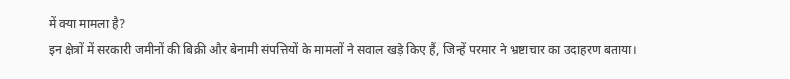में क्या मामला है?
इन क्षेत्रों में सरकारी जमीनों की बिक्री और बेनामी संपत्तियों के मामलों ने सवाल खड़े किए हैं, जिन्हें परमार ने भ्रष्टाचार का उदाहरण बताया।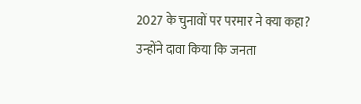2027 के चुनावों पर परमार ने क्या कहा?
उन्होंने दावा किया कि जनता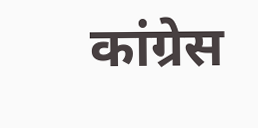कांग्रेस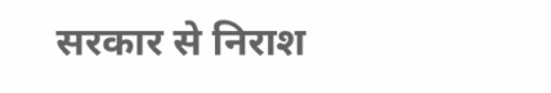सरकार से निराश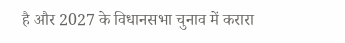है और 2027 के विधानसभा चुनाव में करारा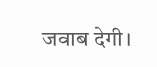जवाब देगी।